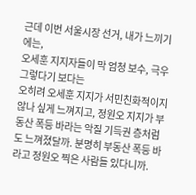근데 이번 서울시장 선거, 내가 느끼기에는,
오세훈 지지자들이 막 엄청 보수, 극우 그렇다기 보다는
오히려 오세훈 지지가 서민친화적이지 않나 싶게 느껴지고, 정원오 지지가 부동산 폭등 바라는 악질 기득권 층처럼도 느껴졌달까. 분명히 부동산 폭등 바라고 정원오 찍은 사람들 있다니까.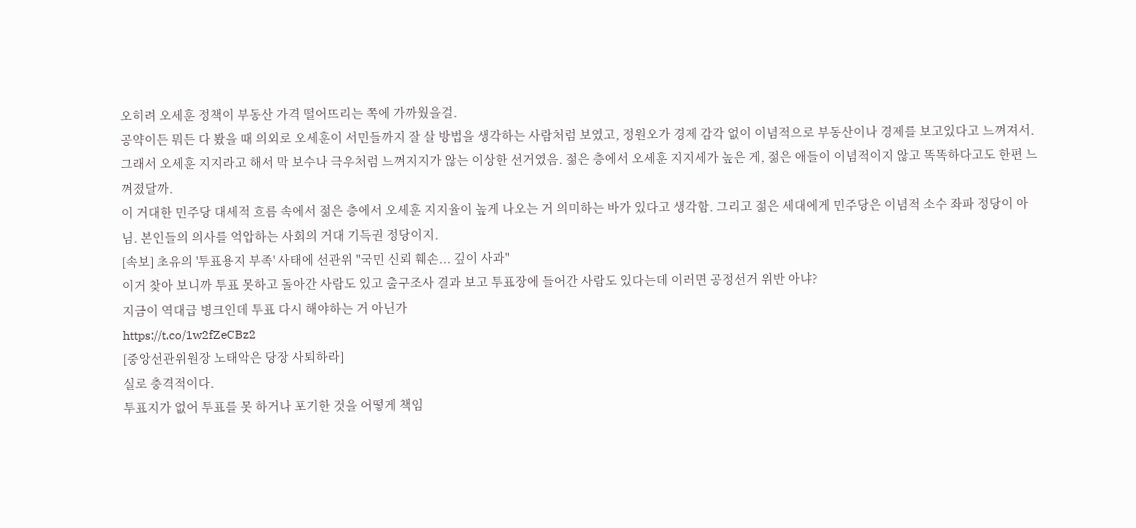오히려 오세훈 정책이 부동산 가격 떨어뜨리는 쪽에 가까웠을걸.
공약이든 뭐든 다 봤을 때 의외로 오세훈이 서민들까지 잘 살 방법을 생각하는 사람처럼 보였고, 정원오가 경제 감각 없이 이념적으로 부동산이나 경제를 보고있다고 느껴져서.
그래서 오세훈 지지라고 해서 막 보수나 극우처럼 느껴지지가 않는 이상한 선거였음. 젊은 층에서 오세훈 지지세가 높은 게, 젊은 애들이 이념적이지 않고 똑똑하다고도 한편 느껴졌달까.
이 거대한 민주당 대세적 흐름 속에서 젊은 층에서 오세훈 지지율이 높게 나오는 거 의미하는 바가 있다고 생각함. 그리고 젊은 세대에게 민주당은 이념적 소수 좌파 정당이 아님. 본인들의 의사를 억압하는 사회의 거대 기득권 정당이지.
[속보] 초유의 '투표용지 부족' 사태에 선관위 "국민 신뢰 훼손... 깊이 사과"
이거 찾아 보니까 투표 못하고 돌아간 사람도 있고 출구조사 결과 보고 투표장에 들어간 사람도 있다는데 이러면 공정선거 위반 아냐?
지금이 역대급 병크인데 투표 다시 해야하는 거 아닌가
https://t.co/1w2fZeCBz2
[중앙선관위원장 노태악은 당장 사퇴하라]
실로 충격적이다.
투표지가 없어 투표를 못 하거나 포기한 것을 어떻게 책임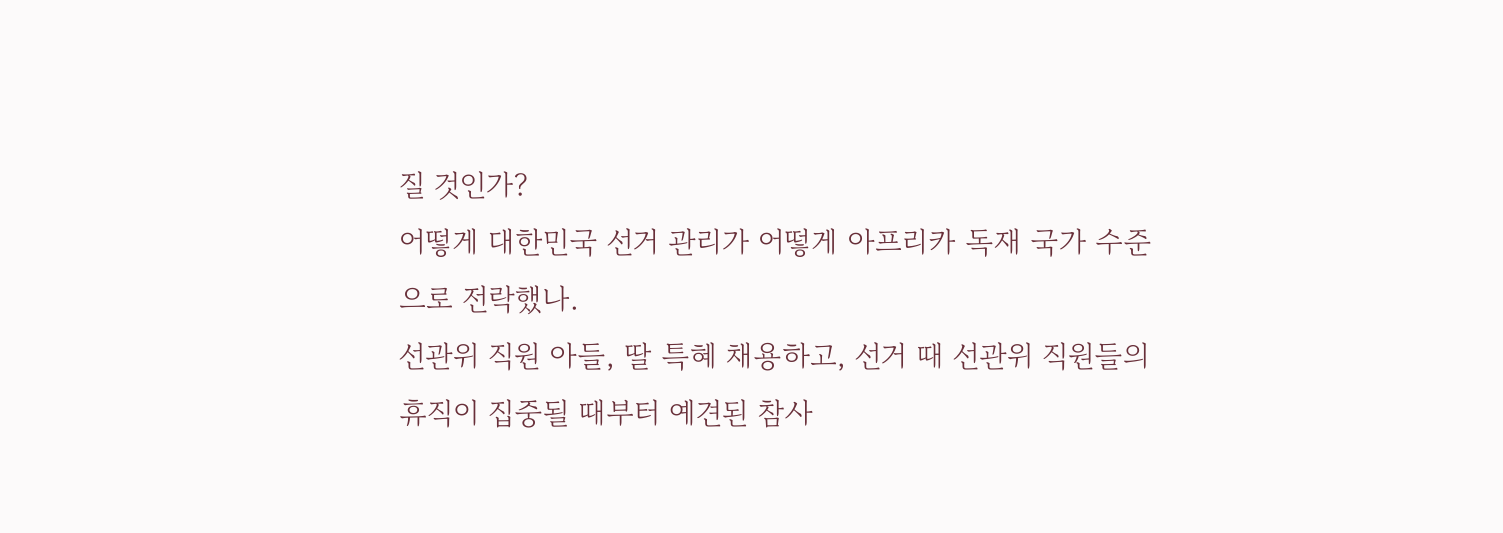질 것인가?
어떻게 대한민국 선거 관리가 어떻게 아프리카 독재 국가 수준으로 전락했나.
선관위 직원 아들, 딸 특혜 채용하고, 선거 때 선관위 직원들의 휴직이 집중될 때부터 예견된 참사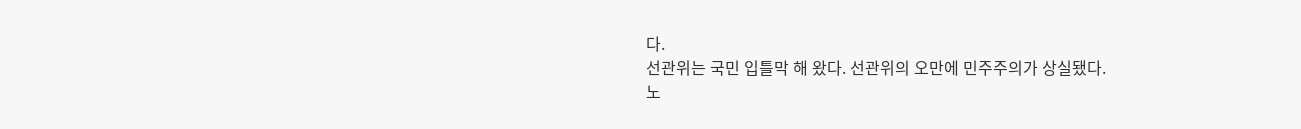다.
선관위는 국민 입틀막 해 왔다. 선관위의 오만에 민주주의가 상실됐다.
노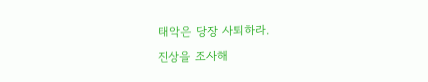태악은 당장 사퇴하라.
진상을 조사해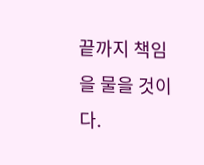끝까지 책임을 물을 것이다.